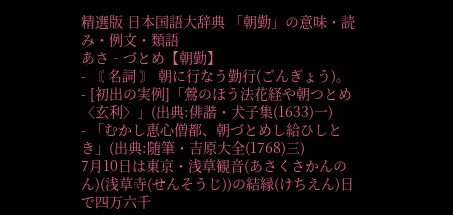精選版 日本国語大辞典 「朝勤」の意味・読み・例文・類語
あさ‐づとめ【朝勤】
- 〘 名詞 〙 朝に行なう勤行(ごんぎょう)。
- [初出の実例]「鶯のほう法花経や朝つとめ〈玄利〉」(出典:俳諧・犬子集(1633)一)
- 「むかし恵心僧都、朝づとめし給ひしとき」(出典:随筆・吉原大全(1768)三)
7月10日は東京・浅草観音(あさくさかんのん)(浅草寺(せんそうじ))の結縁(けちえん)日で四万六千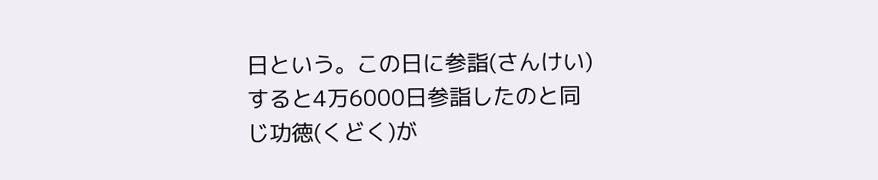日という。この日に参詣(さんけい)すると4万6000日参詣したのと同じ功徳(くどく)が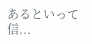あるといって信...